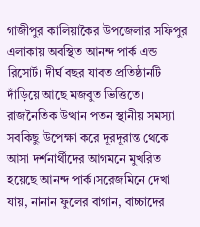গাজীপুর কালিয়াকৈর উপজেলার সফিপুর এলাকায় অবস্থিত আনন্দ পার্ক এন্ড রিসোর্ট। দীর্ঘ বছর যাবত প্রতিষ্ঠানটি দাঁড়িয়ে আছে মজবুত ভিত্তিতে। রাজনৈতিক উত্থান পতন স্থানীয় সমস্যা সবকিছু উপেক্ষা করে দূরদূরান্ত থেকে আসা দর্শনার্থীদের আগমনে মুখরিত হয়েছে আনন্দ পার্ক।সরেজমিনে দেখা যায়, নানান ফুলের বাগান, বাচ্চাদের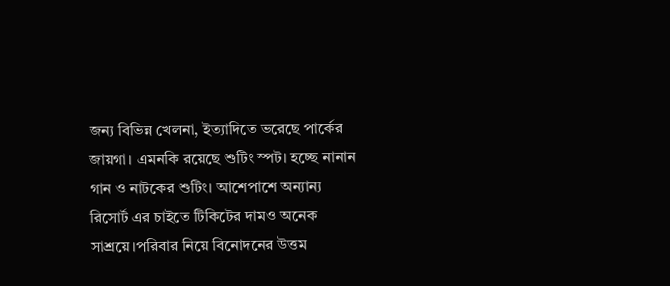জন্য বিভিন্ন খেলনা, ইত্যাদিতে ভরেছে পার্কের জায়গা। এমনকি রয়েছে শুটিং স্পট। হচ্ছে নানান গান ও নাটকের শুটিং। আশেপাশে অন্যান্য রিসোর্ট এর চাইতে টিকিটের দামও অনেক সাশ্রয়ে।পরিবার নিয়ে বিনোদনের উত্তম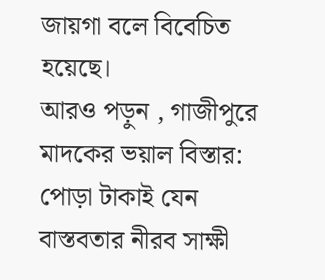জায়গা বলে বিবেচিত হয়েছে।
আরও পড়ুন , গাজীপুরে মাদকের ভয়াল বিস্তার: পোড়া টাকাই যেন বাস্তবতার নীরব সাক্ষী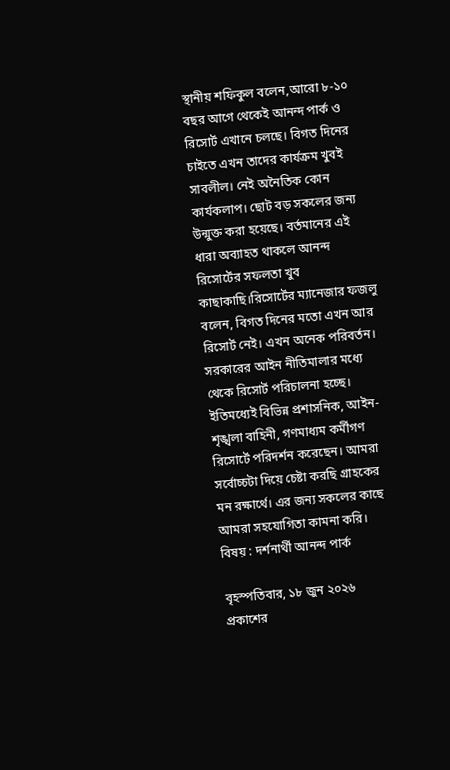স্থানীয় শফিকুল বলেন,আরো ৮-১০ বছর আগে থেকেই আনন্দ পার্ক ও রিসোর্ট এখানে চলছে। বিগত দিনের চাইতে এখন তাদের কার্যক্রম খুবই সাবলীল। নেই অনৈতিক কোন কার্যকলাপ। ছোট বড় সকলের জন্য উন্মুক্ত করা হয়েছে। বর্তমানের এই ধারা অব্যাহত থাকলে আনন্দ রিসোর্টের সফলতা খুব কাছাকাছি।রিসোর্টের ম্যানেজার ফজলু বলেন, বিগত দিনের মতো এখন আর রিসোর্ট নেই। এখন অনেক পরিবর্তন। সরকারের আইন নীতিমালার মধ্যে থেকে রিসোর্ট পরিচালনা হচ্ছে। ইতিমধ্যেই বিভিন্ন প্রশাসনিক, আইন-শৃঙ্খলা বাহিনী, গণমাধ্যম কর্মীগণ রিসোর্টে পরিদর্শন করেছেন। আমরা সর্বোচ্চটা দিয়ে চেষ্টা করছি গ্রাহকের মন রক্ষার্থে। এর জন্য সকলের কাছে আমরা সহযোগিতা কামনা করি।
বিষয় : দর্শনার্থী আনন্দ পার্ক

বৃহস্পতিবার, ১৮ জুন ২০২৬
প্রকাশের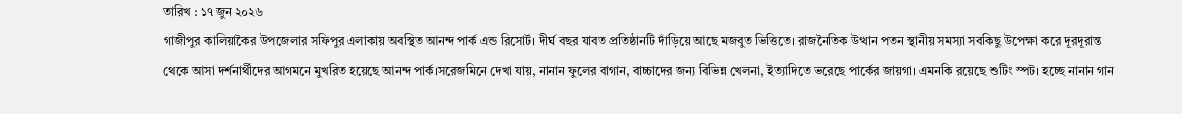তারিখ : ১৭ জুন ২০২৬
গাজীপুর কালিয়াকৈর উপজেলার সফিপুর এলাকায় অবস্থিত আনন্দ পার্ক এন্ড রিসোর্ট। দীর্ঘ বছর যাবত প্রতিষ্ঠানটি দাঁড়িয়ে আছে মজবুত ভিত্তিতে। রাজনৈতিক উত্থান পতন স্থানীয় সমস্যা সবকিছু উপেক্ষা করে দূরদূরান্ত থেকে আসা দর্শনার্থীদের আগমনে মুখরিত হয়েছে আনন্দ পার্ক।সরেজমিনে দেখা যায়, নানান ফুলের বাগান, বাচ্চাদের জন্য বিভিন্ন খেলনা, ইত্যাদিতে ভরেছে পার্কের জায়গা। এমনকি রয়েছে শুটিং স্পট। হচ্ছে নানান গান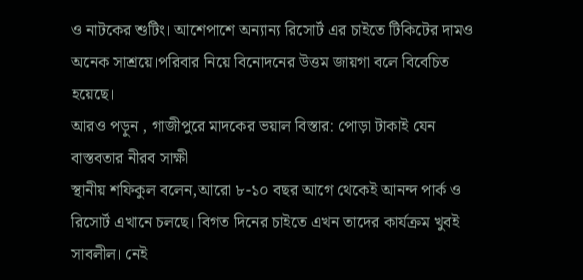ও নাটকের শুটিং। আশেপাশে অন্যান্য রিসোর্ট এর চাইতে টিকিটের দামও অনেক সাশ্রয়ে।পরিবার নিয়ে বিনোদনের উত্তম জায়গা বলে বিবেচিত হয়েছে।
আরও পড়ুন , গাজীপুরে মাদকের ভয়াল বিস্তার: পোড়া টাকাই যেন বাস্তবতার নীরব সাক্ষী
স্থানীয় শফিকুল বলেন,আরো ৮-১০ বছর আগে থেকেই আনন্দ পার্ক ও রিসোর্ট এখানে চলছে। বিগত দিনের চাইতে এখন তাদের কার্যক্রম খুবই সাবলীল। নেই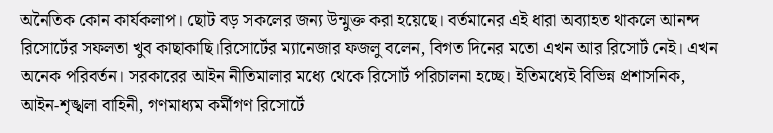অনৈতিক কোন কার্যকলাপ। ছোট বড় সকলের জন্য উন্মুক্ত করা হয়েছে। বর্তমানের এই ধারা অব্যাহত থাকলে আনন্দ রিসোর্টের সফলতা খুব কাছাকাছি।রিসোর্টের ম্যানেজার ফজলু বলেন, বিগত দিনের মতো এখন আর রিসোর্ট নেই। এখন অনেক পরিবর্তন। সরকারের আইন নীতিমালার মধ্যে থেকে রিসোর্ট পরিচালনা হচ্ছে। ইতিমধ্যেই বিভিন্ন প্রশাসনিক, আইন-শৃঙ্খলা বাহিনী, গণমাধ্যম কর্মীগণ রিসোর্টে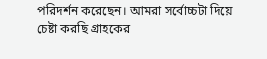পরিদর্শন করেছেন। আমরা সর্বোচ্চটা দিয়ে চেষ্টা করছি গ্রাহকের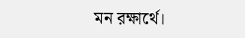মন রক্ষার্থে।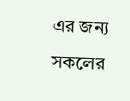এর জন্য সকলের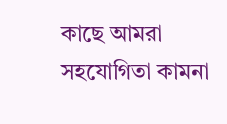কাছে আমরা সহযোগিতা কামনা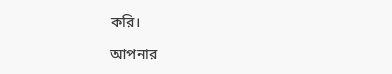করি।

আপনার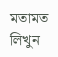মতামত লিখুন